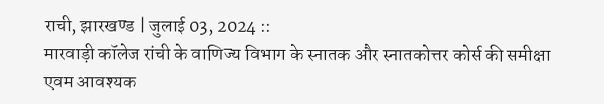राची, झारखण्ड | जुलाई 03, 2024 ::
मारवाड़ी कॉलेज रांची के वाणिज्य विभाग के स्नातक और स्नातकोत्तर कोर्स की समीक्षा एवम आवश्यक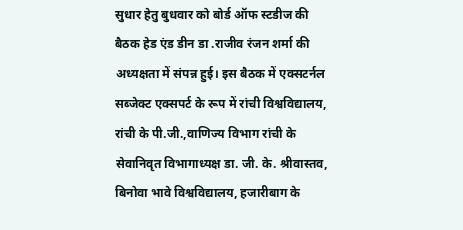सुधार हेतु बुधवार को बोर्ड ऑफ स्टडीज की बैठक हेड एंड डीन डा .राजीव रंजन शर्मा की अध्यक्षता में संपन्न हुई। इस बैठक में एक्सटर्नल सब्जेक्ट एक्सपर्ट के रूप में रांची विश्वविद्यालय, रांची के पी.जी.,वाणिज्य विभाग रांची के सेवानिवृत विभागाध्यक्ष डा. जी. के. श्रीवास्तव, बिनोवा भावे विश्वविद्यालय, हजारीबाग के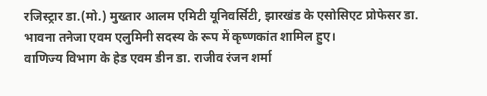रजिस्ट्रार डा.(मो.) मुख्तार आलम एमिटी यूनिवर्सिटी, झारखंड के एसोसिएट प्रोफेसर डा. भावना तनेजा एवम एलुमिनी सदस्य के रूप में कृष्णकांत शामिल हुए।
वाणिज्य विभाग के हेड एवम डीन डा. राजीव रंजन शर्मा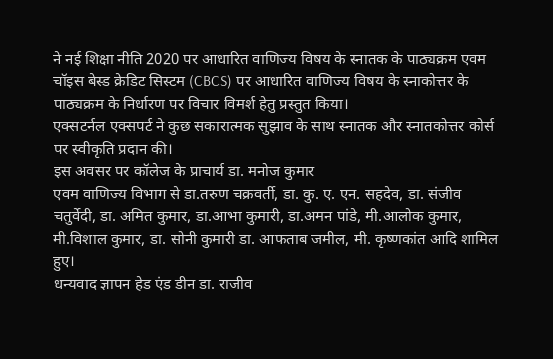ने नई शिक्षा नीति 2020 पर आधारित वाणिज्य विषय के स्नातक के पाठ्यक्रम एवम चॉइस बेस्ड क्रेडिट सिस्टम (CBCS) पर आधारित वाणिज्य विषय के स्नाकोत्तर के पाठ्यक्रम के निर्धारण पर विचार विमर्श हेतु प्रस्तुत किया।
एक्सटर्नल एक्सपर्ट ने कुछ सकारात्मक सुझाव के साथ स्नातक और स्नातकोत्तर कोर्स पर स्वीकृति प्रदान की।
इस अवसर पर कॉलेज के प्राचार्य डा. मनोज कुमार
एवम वाणिज्य विभाग से डा.तरुण चक्रवर्ती, डा. कु. ए. एन. सहदेव, डा. संजीव चतुर्वेदी, डा. अमित कुमार, डा.आभा कुमारी, डा.अमन पांडे, मी.आलोक कुमार, मी.विशाल कुमार, डा. सोनी कुमारी डा. आफताब जमील, मी. कृष्णकांत आदि शामिल हुए।
धन्यवाद ज्ञापन हेड एंड डीन डा. राजीव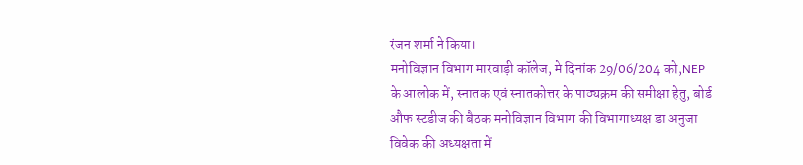रंजन शर्मा ने किया।
मनोविज्ञान विभाग मारवाड़ी कॉलेज, मे दिनांक 29/06/204 को,NEP के आलोक में, स्नातक एवं स्नातकोत्तर के पाठ्यक्रम की समीक्षा हेतु, बोर्ड औफ स्टडीज की बैठक मनोविज्ञान विभाग की विभागाध्यक्ष डा अनुजा विवेक की अध्यक्षता में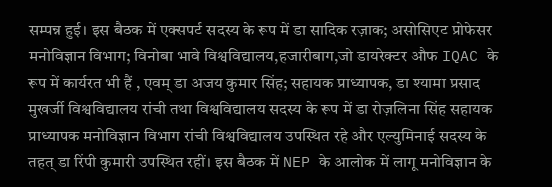सम्पन्न हुई। इस बैठक में एक्सपर्ट सदस्य के रूप में डा सादिक रज़ाक; असोसिएट प्रोफेसर मनोविज्ञान विभाग; विनोबा भावे विश्वविद्यालय,हजारीबाग,जो डायरेक्टर औफ IQAC के रूप में कार्यरत भी हैं , एवम् डा अजय कुमार सिंह; सहायक प्राध्यापक, डा श्यामा प्रसाद मुखर्जी विश्वविद्यालय रांची तथा विश्वविद्यालय सदस्य के रूप में डा रोज़लिना सिंह सहायक प्राध्यापक मनोविज्ञान विभाग रांची विश्वविद्यालय उपस्थित रहे और एल्युमिनाई सदस्य के तहत् डा रिंपी कुमारी उपस्थित रहीं। इस बैठक में NEP के आलोक में लागू मनोविज्ञान के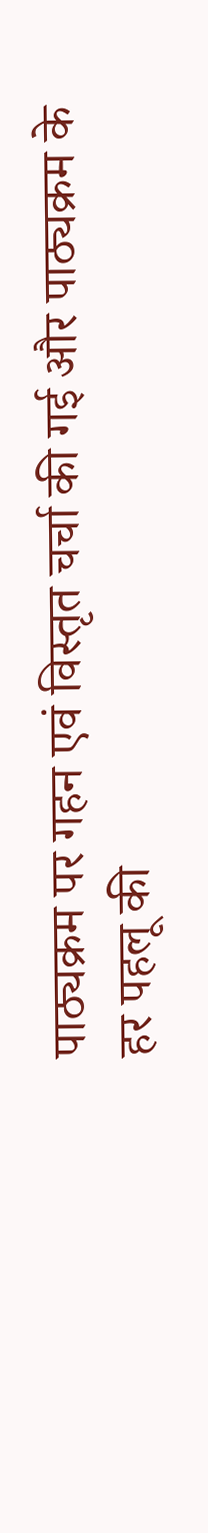पाठ्यक्रम पर गहन एवं विस्तृत चर्चा की गई और पाठ्यक्रम के हर पहलू की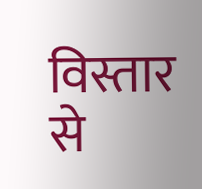विस्तार से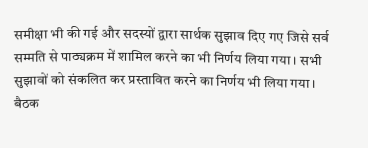समीक्षा भी की गई और सदस्यों द्वारा सार्थक सुझाव दिए गए जिसे सर्व सम्मति से पाठ्यक्रम में शामिल करने का भी निर्णय लिया गया। सभी सुझावों को संकलित कर प्रस्तावित करने का निर्णय भी लिया गया। बैठक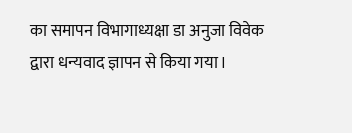का समापन विभागाध्यक्षा डा अनुजा विवेक द्वारा धन्यवाद ज्ञापन से किया गया।